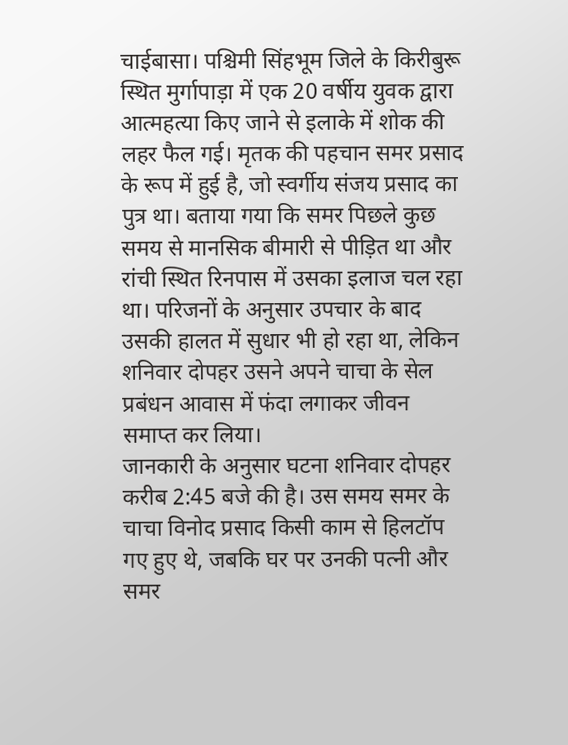चाईबासा। पश्चिमी सिंहभूम जिले के किरीबुरू स्थित मुर्गापाड़ा में एक 20 वर्षीय युवक द्वारा आत्महत्या किए जाने से इलाके में शोक की लहर फैल गई। मृतक की पहचान समर प्रसाद के रूप में हुई है, जो स्वर्गीय संजय प्रसाद का पुत्र था। बताया गया कि समर पिछले कुछ समय से मानसिक बीमारी से पीड़ित था और रांची स्थित रिनपास में उसका इलाज चल रहा था। परिजनों के अनुसार उपचार के बाद उसकी हालत में सुधार भी हो रहा था, लेकिन शनिवार दोपहर उसने अपने चाचा के सेल प्रबंधन आवास में फंदा लगाकर जीवन समाप्त कर लिया।
जानकारी के अनुसार घटना शनिवार दोपहर करीब 2:45 बजे की है। उस समय समर के चाचा विनोद प्रसाद किसी काम से हिलटॉप गए हुए थे, जबकि घर पर उनकी पत्नी और समर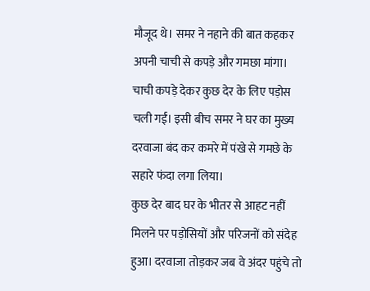मौजूद थे। समर ने नहाने की बात कहकर अपनी चाची से कपड़े और गमछा मांगा। चाची कपड़े देकर कुछ देर के लिए पड़ोस चली गईं। इसी बीच समर ने घर का मुख्य दरवाजा बंद कर कमरे में पंखे से गमछे के सहारे फंदा लगा लिया।
कुछ देर बाद घर के भीतर से आहट नहीं मिलने पर पड़ोसियों और परिजनों को संदेह हुआ। दरवाजा तोड़कर जब वे अंदर पहुंचे तो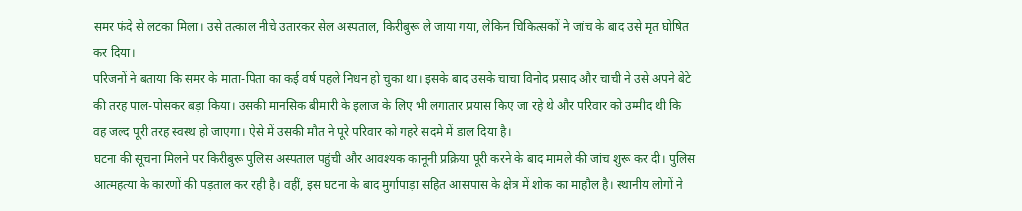समर फंदे से लटका मिला। उसे तत्काल नीचे उतारकर सेल अस्पताल, किरीबुरू ले जाया गया, लेकिन चिकित्सकों ने जांच के बाद उसे मृत घोषित कर दिया।
परिजनों ने बताया कि समर के माता-पिता का कई वर्ष पहले निधन हो चुका था। इसके बाद उसके चाचा विनोद प्रसाद और चाची ने उसे अपने बेटे की तरह पाल-पोसकर बड़ा किया। उसकी मानसिक बीमारी के इलाज के लिए भी लगातार प्रयास किए जा रहे थे और परिवार को उम्मीद थी कि वह जल्द पूरी तरह स्वस्थ हो जाएगा। ऐसे में उसकी मौत ने पूरे परिवार को गहरे सदमे में डाल दिया है।
घटना की सूचना मिलने पर किरीबुरू पुलिस अस्पताल पहुंची और आवश्यक कानूनी प्रक्रिया पूरी करने के बाद मामले की जांच शुरू कर दी। पुलिस आत्महत्या के कारणों की पड़ताल कर रही है। वहीं, इस घटना के बाद मुर्गापाड़ा सहित आसपास के क्षेत्र में शोक का माहौल है। स्थानीय लोगों ने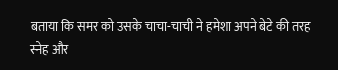बताया कि समर को उसके चाचा-चाची ने हमेशा अपने बेटे की तरह स्नेह और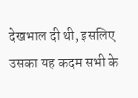देखभाल दी थी, इसलिए उसका यह कदम सभी के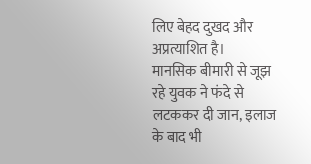लिए बेहद दुखद और अप्रत्याशित है।
मानसिक बीमारी से जूझ रहे युवक ने फंदे से लटककर दी जान, इलाज के बाद भी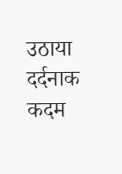उठाया दर्दनाक कदम